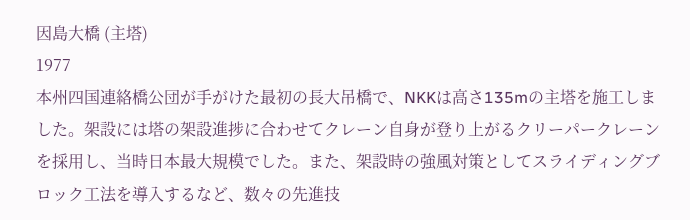因島大橋 (主塔)
1977
本州四国連絡橋公団が手がけた最初の長大吊橋で、NKKは高さ135mの主塔を施工しました。架設には塔の架設進捗に合わせてクレーン自身が登り上がるクリーパークレーンを採用し、当時日本最大規模でした。また、架設時の強風対策としてスライディングブロック工法を導入するなど、数々の先進技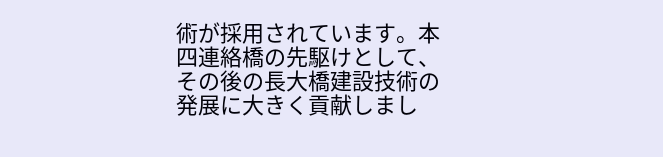術が採用されています。本四連絡橋の先駆けとして、その後の長大橋建設技術の発展に大きく貢献しまし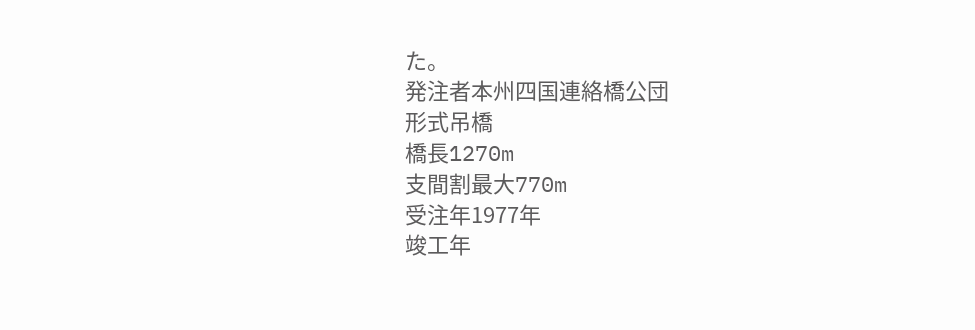た。
発注者本州四国連絡橋公団
形式吊橋
橋長1270m
支間割最大770m
受注年1977年
竣工年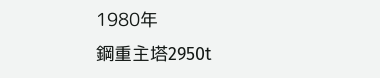1980年
鋼重主塔2950t